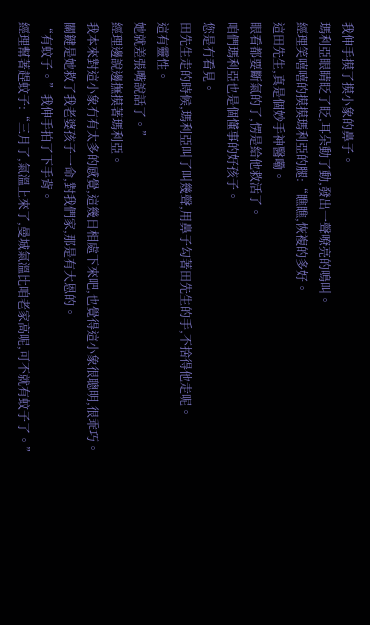我伸手摸了摸小象的鼻子。
瑪利亞眼睛眨了眨,耳朵動了動,發出一聲嘹亮的鳴叫。
經理笑嘻嘻的摸摸瑪利亞的腿:“瞧瞧,恢複的多好。
這田先生,真是個妙手神醫嘞。
眼看都要斷氣的了,愣是給他救活了。
咱們瑪利亞也是個懂事的好孩子。
您是冇看見。
田先生走的時候,瑪利亞叫了叫幾聲,用鼻子勾著田先生的手,不捨得他走呢。
這有靈性。
她就差張嘴說話了。”
經理邊說邊撫摸著瑪利亞。
我本來對這小象冇有太多的感覺,這幾日相處下來吧,也覺得這小象很聰明,很乖巧。
關鍵是她救了我老婆孩子一命,對我們家,那是有大恩的。
“有蚊子。”我伸手拍了下手背。
經理幫著趕蚊子:“三月了,氣溫上來了,曼城氣溫比咱老家高呢,可不就有蚊子了。”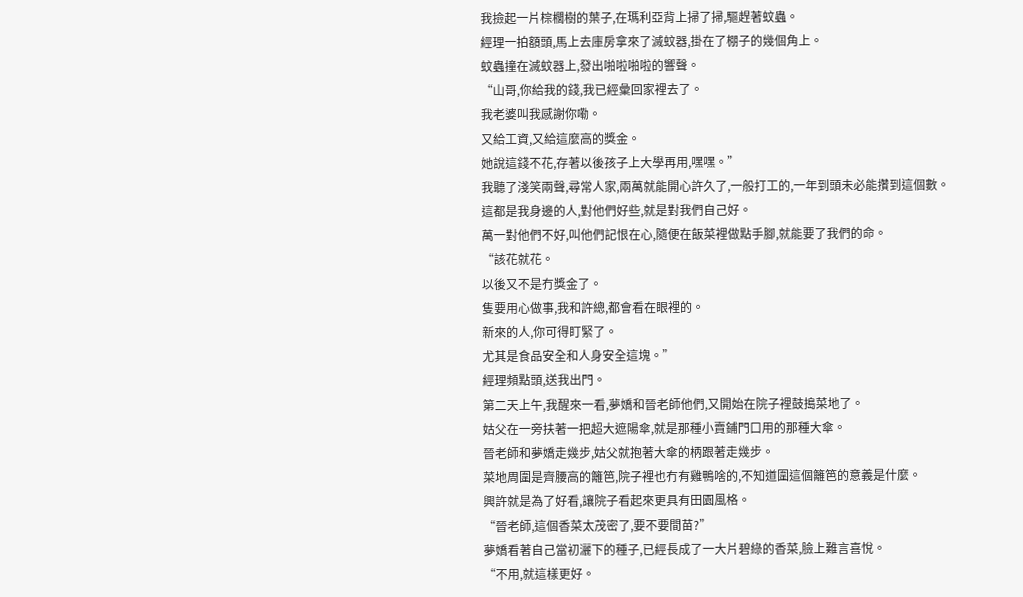我撿起一片棕櫚樹的葉子,在瑪利亞背上掃了掃,驅趕著蚊蟲。
經理一拍額頭,馬上去庫房拿來了滅蚊器,掛在了棚子的幾個角上。
蚊蟲撞在滅蚊器上,發出啪啦啪啦的響聲。
“山哥,你給我的錢,我已經彙回家裡去了。
我老婆叫我感謝你嘞。
又給工資,又給這麼高的獎金。
她說這錢不花,存著以後孩子上大學再用,嘿嘿。”
我聽了淺笑兩聲,尋常人家,兩萬就能開心許久了,一般打工的,一年到頭未必能攢到這個數。
這都是我身邊的人,對他們好些,就是對我們自己好。
萬一對他們不好,叫他們記恨在心,隨便在飯菜裡做點手腳,就能要了我們的命。
“該花就花。
以後又不是冇獎金了。
隻要用心做事,我和許總,都會看在眼裡的。
新來的人,你可得盯緊了。
尤其是食品安全和人身安全這塊。”
經理頻點頭,送我出門。
第二天上午,我醒來一看,夢嬌和晉老師他們,又開始在院子裡鼓搗菜地了。
姑父在一旁扶著一把超大遮陽傘,就是那種小賣鋪門口用的那種大傘。
晉老師和夢嬌走幾步,姑父就抱著大傘的柄跟著走幾步。
菜地周圍是齊腰高的籬笆,院子裡也冇有雞鴨啥的,不知道圍這個籬笆的意義是什麼。
興許就是為了好看,讓院子看起來更具有田園風格。
“晉老師,這個香菜太茂密了,要不要間苗?”
夢嬌看著自己當初灑下的種子,已經長成了一大片碧綠的香菜,臉上難言喜悅。
“不用,就這樣更好。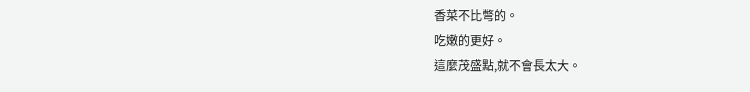香菜不比彆的。
吃嫩的更好。
這麼茂盛點,就不會長太大。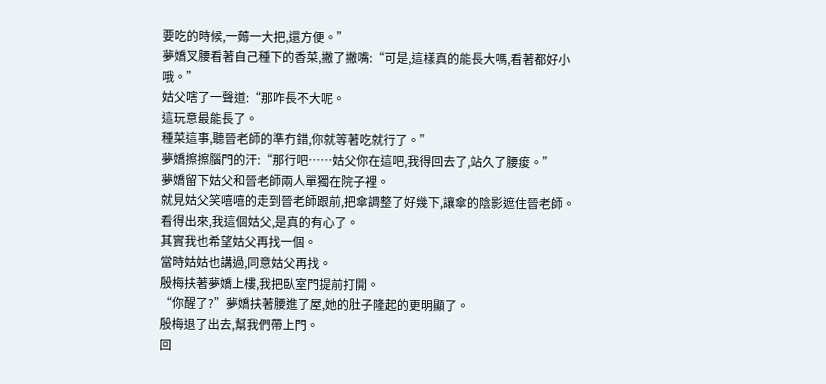要吃的時候,一薅一大把,還方便。”
夢嬌叉腰看著自己種下的香菜,撇了撇嘴:“可是,這樣真的能長大嗎,看著都好小哦。”
姑父嗐了一聲道:“那咋長不大呢。
這玩意最能長了。
種菜這事,聽晉老師的準冇錯,你就等著吃就行了。”
夢嬌擦擦腦門的汗:“那行吧……姑父你在這吧,我得回去了,站久了腰痠。”
夢嬌留下姑父和晉老師兩人單獨在院子裡。
就見姑父笑嘻嘻的走到晉老師跟前,把傘調整了好幾下,讓傘的陰影遮住晉老師。
看得出來,我這個姑父,是真的有心了。
其實我也希望姑父再找一個。
當時姑姑也講過,同意姑父再找。
殷梅扶著夢嬌上樓,我把臥室門提前打開。
“你醒了?”夢嬌扶著腰進了屋,她的肚子隆起的更明顯了。
殷梅退了出去,幫我們帶上門。
回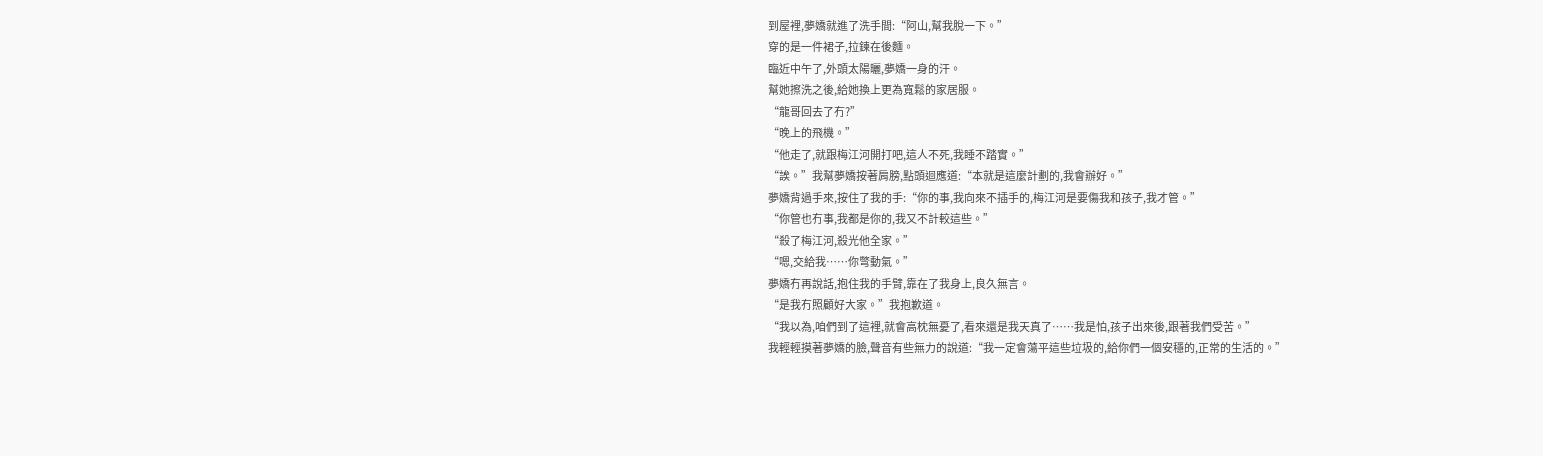到屋裡,夢嬌就進了洗手間:“阿山,幫我脫一下。”
穿的是一件裙子,拉鍊在後麵。
臨近中午了,外頭太陽曬,夢嬌一身的汗。
幫她擦洗之後,給她換上更為寬鬆的家居服。
“龍哥回去了冇?”
“晚上的飛機。”
“他走了,就跟梅江河開打吧,這人不死,我睡不踏實。”
“誒。”我幫夢嬌按著肩膀,點頭迴應道:“本就是這麼計劃的,我會辦好。”
夢嬌背過手來,按住了我的手:“你的事,我向來不插手的,梅江河是要傷我和孩子,我才管。”
“你管也冇事,我都是你的,我又不計較這些。”
“殺了梅江河,殺光他全家。”
“嗯,交給我……你彆動氣。”
夢嬌冇再說話,抱住我的手臂,靠在了我身上,良久無言。
“是我冇照顧好大家。”我抱歉道。
“我以為,咱們到了這裡,就會高枕無憂了,看來還是我天真了……我是怕,孩子出來後,跟著我們受苦。”
我輕輕摸著夢嬌的臉,聲音有些無力的說道:“我一定會蕩平這些垃圾的,給你們一個安穩的,正常的生活的。”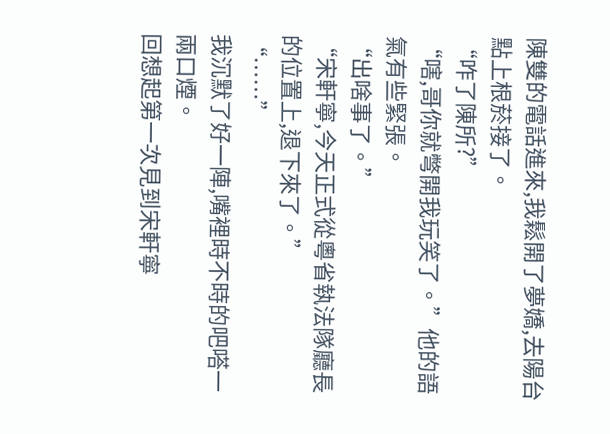陳雙的電話進來,我鬆開了夢嬌,去陽台點上根菸接了。
“咋了陳所?”
“嗐,哥你就彆開我玩笑了。”他的語氣有些緊張。
“出啥事了。”
“宋軒寧,今天正式從粵省執法隊廳長的位置上,退下來了。”
“……”
我沉默了好一陣,嘴裡時不時的吧嗒一兩口煙。
回想起第一次見到宋軒寧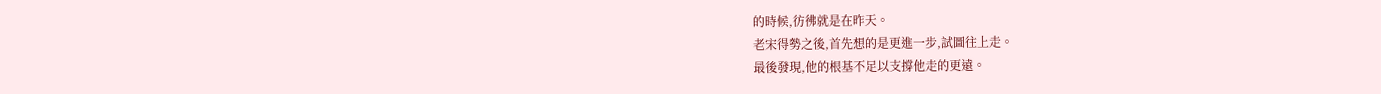的時候,彷彿就是在昨天。
老宋得勢之後,首先想的是更進一步,試圖往上走。
最後發現,他的根基不足以支撐他走的更遠。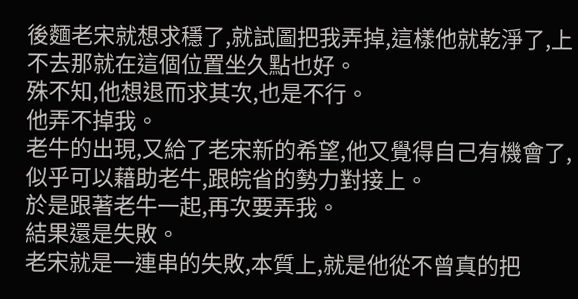後麵老宋就想求穩了,就試圖把我弄掉,這樣他就乾淨了,上不去那就在這個位置坐久點也好。
殊不知,他想退而求其次,也是不行。
他弄不掉我。
老牛的出現,又給了老宋新的希望,他又覺得自己有機會了,似乎可以藉助老牛,跟皖省的勢力對接上。
於是跟著老牛一起,再次要弄我。
結果還是失敗。
老宋就是一連串的失敗,本質上,就是他從不曾真的把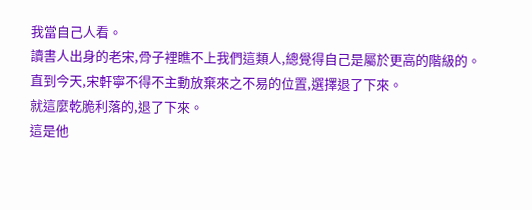我當自己人看。
讀書人出身的老宋,骨子裡瞧不上我們這類人,總覺得自己是屬於更高的階級的。
直到今天,宋軒寧不得不主動放棄來之不易的位置,選擇退了下來。
就這麼乾脆利落的,退了下來。
這是他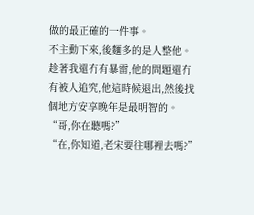做的最正確的一件事。
不主動下來,後麵多的是人整他。
趁著我還冇有暴雷,他的問題還冇有被人追究,他這時候退出,然後找個地方安享晚年是最明智的。
“哥,你在聽嗎?”
“在,你知道,老宋要往哪裡去嗎?”